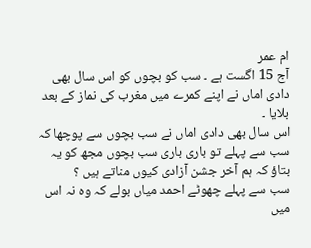ام عمر
آج 15 اگست ہے ۔ سب کو بچوں کو اس سال بھی دادی اماں نے اپنے کمرے میں مغرب کی نماز کے بعد بلایا ۔
اس سال بھی دادی اماں نے سب بچوں سے پوچھا کہ سب سے پہلے تو باری باری سب بچوں مجھ کو یہ بتاؤ کہ ہم آخر جشن آزادی کیوں مناتے ہیں ؟
سب سے پہلے چھوٹے احمد میاں بولے کہ وہ نہ اس میں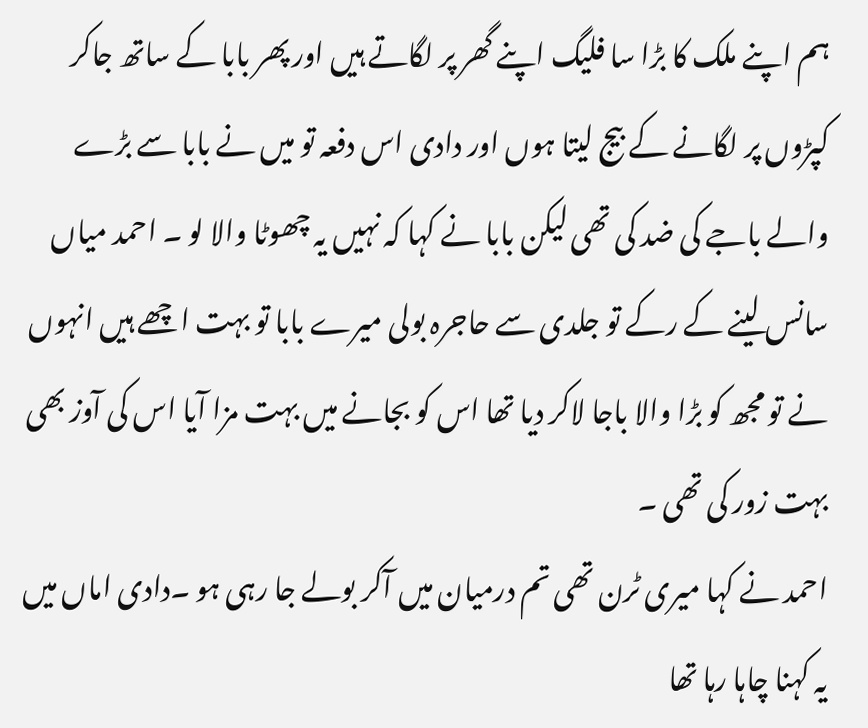ہم اپنے ملک کا بڑا سا فلیگ اپنے گھر پر لگاتے ہیں اور پھر بابا کے ساتھ جاکر کپڑوں پر لگانے کے بیج لیتا ہوں اور دادی اس دفعہ تو میں نے بابا سے بڑے والے باجے کی ضد کی تھی لیکن بابا نے کہا کہ نہیں یہ چھوٹا والا لو ۔ احمد میاں سانس لینے کے رکے تو جلدی سے حاجرہ بولی میرے بابا تو بہت اچھے ہیں انہوں نے تو مجھ کو بڑا والا باجا لاکر دیا تھا اس کو بجانے میں بہت مزا آیا اس کی آوز بھی بہت زور کی تھی ۔
احمد نے کہا میری ٹرن تھی تم درمیان میں آکر بولے جا رہی ہو ۔دادی اماں میں یہ کہنا چاہا رہا تھا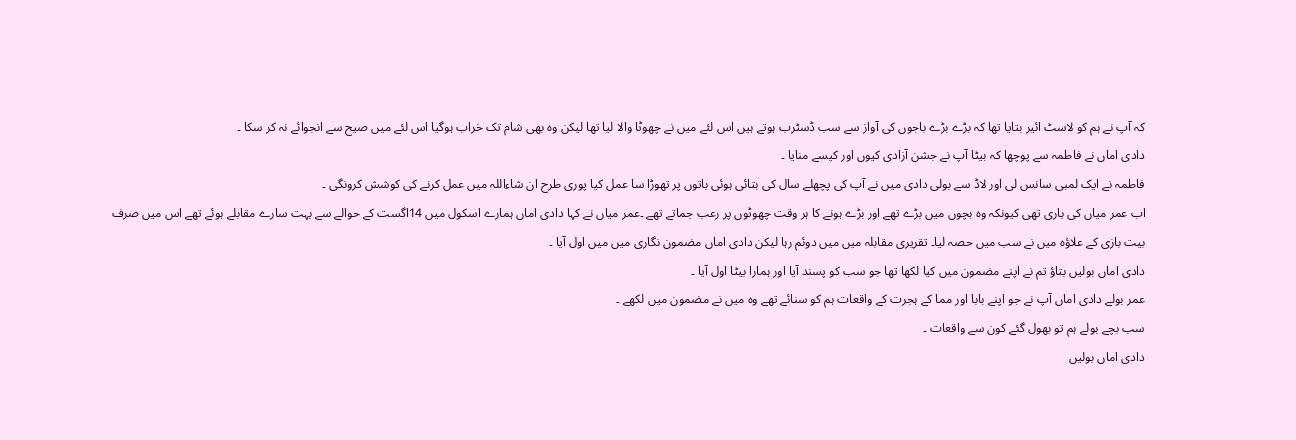کہ آپ نے ہم کو لاسٹ ائیر بتایا تھا کہ بڑے بڑے باجوں کی آواز سے سب ڈسٹرب ہوتے ہیں اس لئے میں نے چھوٹا والا لیا تھا لیکن وہ بھی شام تک خراب ہوگیا اس لئے میں صیح سے انجوائے نہ کر سکا ۔
دادی اماں نے فاطمہ سے پوچھا کہ بیٹا آپ نے جشن آزادی کیوں اور کیسے منایا ۔
فاطمہ نے ایک لمبی سانس لی اور لاڈ سے بولی دادی میں نے آپ کی پچھلے سال کی بتائی ہوئی باتوں پر تھوڑا سا عمل کیا پوری طرح ان شاءاللہ میں عمل کرنے کی کوشش کرونگی ۔
اب عمر میاں کی باری تھی کیونکہ وہ بچوں میں بڑے تھے اور بڑے ہونے کا ہر وقت چھوٹوں پر رعب جماتے تھے ۔عمر میاں نے کہا دادی اماں ہمارے اسکول میں 14اگست کے حوالے سے بہت سارے مقابلے ہوئے تھے اس میں صرف بیت بازی کے علاؤہ میں نے سب میں حصہ لیا۔ تقریری مقابلہ میں میں دوئم رہا لیکن دادی اماں مضمون نگاری میں میں اول آیا ۔
دادی اماں بولیں بتاؤ تم نے اپنے مضمون میں کیا لکھا تھا جو سب کو پسند آیا اور ہمارا بیٹا اول آیا ۔
عمر بولے دادی اماں آپ نے جو اپنے بابا اور مما کے ہجرت کے واقعات ہم کو سنائے تھے وہ میں نے مضمون میں لکھے ۔
سب بچے بولے ہم تو بھول گئے کون سے واقعات ۔
دادی اماں بولیں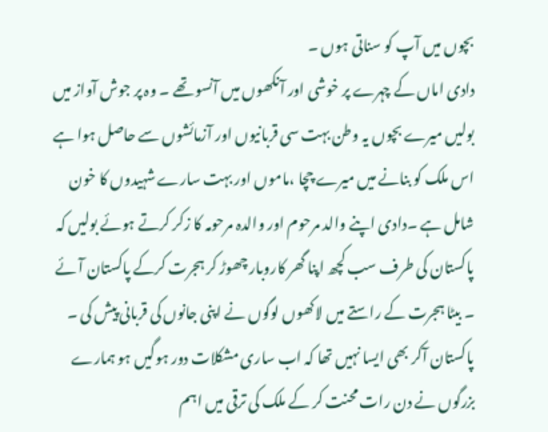بچوں میں آپ کو سناتی ہوں ۔
دادی اماں کے چہرے پر خوشی اور آنکھوں میں آنسو تھے ۔ وہ پر جوش آواز میں بولیں میرے بچوں یہ وطن بہت سی قربانیوں اور آزمائشوں سے حاصل ہوا ہے اس ملک کو بنانے میں میرے چچا ،ماموں اور بہت سارے شہیدوں کا خون شامل ہے ۔دادی اپنے والد مرحوم اور والدہ مرحومہ کا زکر کرتے ہوئے بولیں کہ پاکستان کی طرف سب کچھ اپنا گھر کاروبار چھوڑ کر ہجرت کرکے پاکستان آئے ۔ بیٹا ہجرت کے راستے میں لاکھوں لوگوں نے اپنی جانوں کی قربانی پیش کی ۔ پاکستان آکر بھی ایسا نہیں تھا کہ اب ساری مشکلات دور ہوگیں ہو ہمارے بزرگوں نے دن رات محنت کر کے ملک کی ترقی میں اہم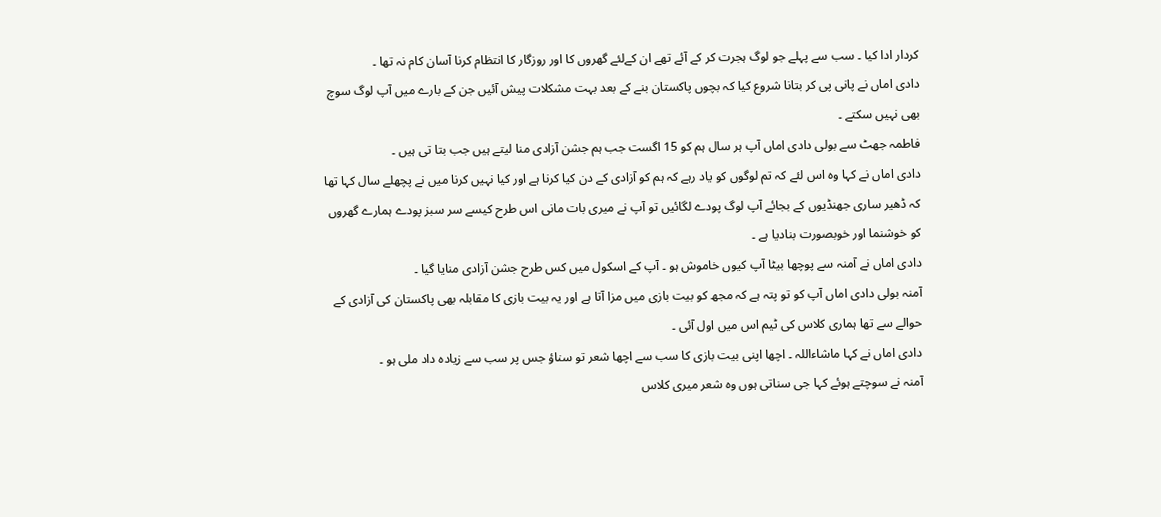کردار ادا کیا ۔ سب سے پہلے جو لوگ ہجرت کر کے آئے تھے ان کےلئے گھروں کا اور روزگار کا انتظام کرنا آسان کام نہ تھا ۔
دادی اماں نے پانی پی کر بتانا شروع کیا کہ بچوں پاکستان بنے کے بعد بہت مشکلات پیش آئیں جن کے بارے میں آپ لوگ سوچ بھی نہیں سکتے ۔
فاطمہ جھٹ سے بولی دادی اماں آپ ہر سال ہم کو 15 اگست جب ہم جشن آزادی منا لیتے ہیں جب بتا تی ہیں ۔
دادی اماں نے کہا وہ اس لئے کہ تم لوگوں کو یاد رہے کہ ہم کو آزادی کے دن کیا کرنا ہے اور کیا نہیں کرنا میں نے پچھلے سال کہا تھا کہ ڈھیر ساری جھنڈیوں کے بجائے آپ لوگ پودے لگائیں تو آپ نے میری بات مانی اس طرح کیسے سر سبز پودے ہمارے گھروں کو خوشنما اور خوبصورت بنادیا ہے ۔
دادی اماں نے آمنہ سے پوچھا بیٹا آپ کیوں خاموش ہو ۔ آپ کے اسکول میں کس طرح جشن آزادی منایا گیا ۔
آمنہ بولی دادی اماں آپ کو تو پتہ ہے کہ مجھ کو بیت بازی میں مزا آتا ہے اور یہ بیت بازی کا مقابلہ بھی پاکستان کی آزادی کے حوالے سے تھا ہماری کلاس کی ٹیم اس میں اول آئی ۔
دادی اماں نے کہا ماشاءاللہ ۔ اچھا اپنی بیت بازی کا سب سے اچھا شعر تو سناؤ جس پر سب سے زیادہ داد ملی ہو ۔
آمنہ نے سوچتے ہوئے کہا جی سناتی ہوں وہ شعر میری کلاس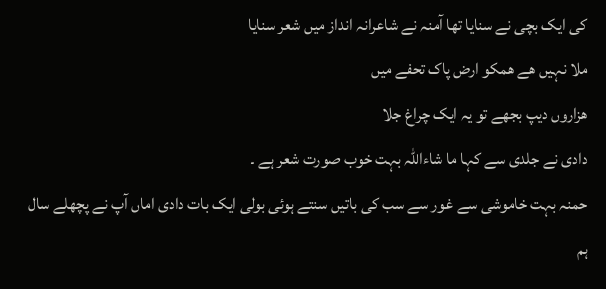کی ایک بچی نے سنایا تھا آمنہ نے شاعرانہ انداز میں شعر سنایا
ملا نہیں ھے ھمکو ارض پاک تحفے میں
ھزاروں دیپ بجھے تو یہ ایک چراغ جلا
دادی نے جلدی سے کہا ما شاءاللہ بہت خوب صورت شعر ہے ۔
حمنہ بہت خاموشی سے غور سے سب کی باتیں سنتے ہوئی بولی ایک بات دادی اماں آپ نے پچھلے سال ہم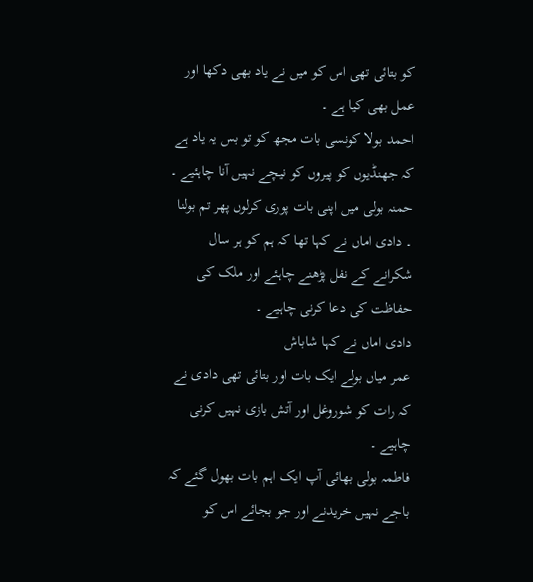کو بتائی تھی اس کو میں نے یاد بھی دکھا اور عمل بھی کیا ہے ۔
احمد بولا کونسی بات مجھ کو تو بس یہ یاد ہے کہ جھنڈیوں کو پیروں کو نیچے نہیں آنا چاہئیے ۔
حمنہ بولی میں اپنی بات پوری کرلوں پھر تم بولنا ۔ دادی اماں نے کہا تھا کہ ہم کو ہر سال شکرانے کے نفل پڑھنے چاہئے اور ملک کی حفاظت کی دعا کرنی چاہیے ۔
دادی اماں نے کہا شاباش
عمر میاں بولے ایک بات اور بتائی تھی دادی نے کہ رات کو شوروغل اور آتش بازی نہیں کرنی چاہیے ۔
فاطمہ بولی بھائی آپ ایک اہم بات بھول گئے کہ باجے نہیں خریدنے اور جو بجائے اس کو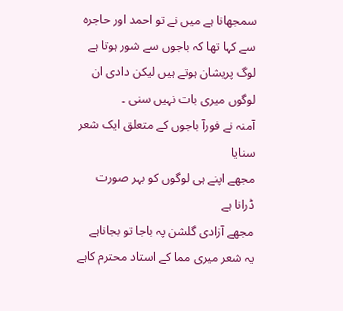سمجھانا ہے میں نے تو احمد اور حاجرہ سے کہا تھا کہ باجوں سے شور ہوتا ہے لوگ پریشان ہوتے ہیں لیکن دادی ان لوگوں میری بات نہیں سنی ۔
آمنہ نے فورآ باجوں کے متعلق ایک شعر سنایا
مجھے اپنے ہی لوگوں کو بہر صورت ڈرانا ہے
مجھے آزادی گلشن پہ باجا تو بجاناہے
یہ شعر میری مما کے استاد محترم کاہے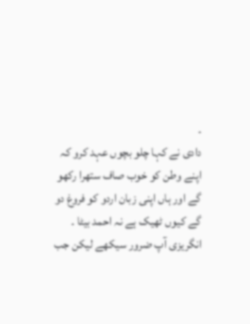۔
دادی نے کہا چلو بچوں عہد کرو کہ اپنے وطن کو خوب صاف ستھرا رکھو گے اور ہاں اپنی زبان اردو کو فروغ دو گے کیوں ٹھیک ہے نہ احمد بیٹا ۔ انگریزی آپ ضرور سیکھے لیکن جب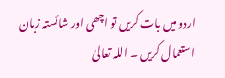اردو میں بات کریں تو اچھی اور شائستہ زبان استعمال کریں ۔ اللہ تعالیٰ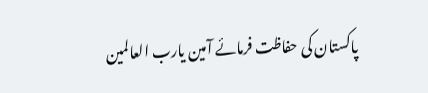پاکستان کی حفاظت فرمائے آمین یارب العالمین